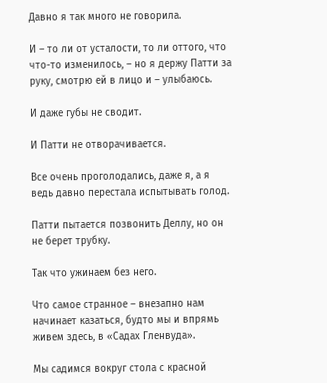Давно я так много не говорила.

И – то ли от усталости, то ли оттого, что что-то изменилось, – но я держу Патти за руку, смотрю ей в лицо и – улыбаюсь.

И даже губы не сводит.

И Патти не отворачивается.

Все очень проголодались, даже я, а я ведь давно перестала испытывать голод.

Патти пытается позвонить Деллу, но он не берет трубку.

Так что ужинаем без него.

Что самое странное – внезапно нам начинает казаться, будто мы и впрямь живем здесь, в «Садах Гленвуда».

Мы садимся вокруг стола с красной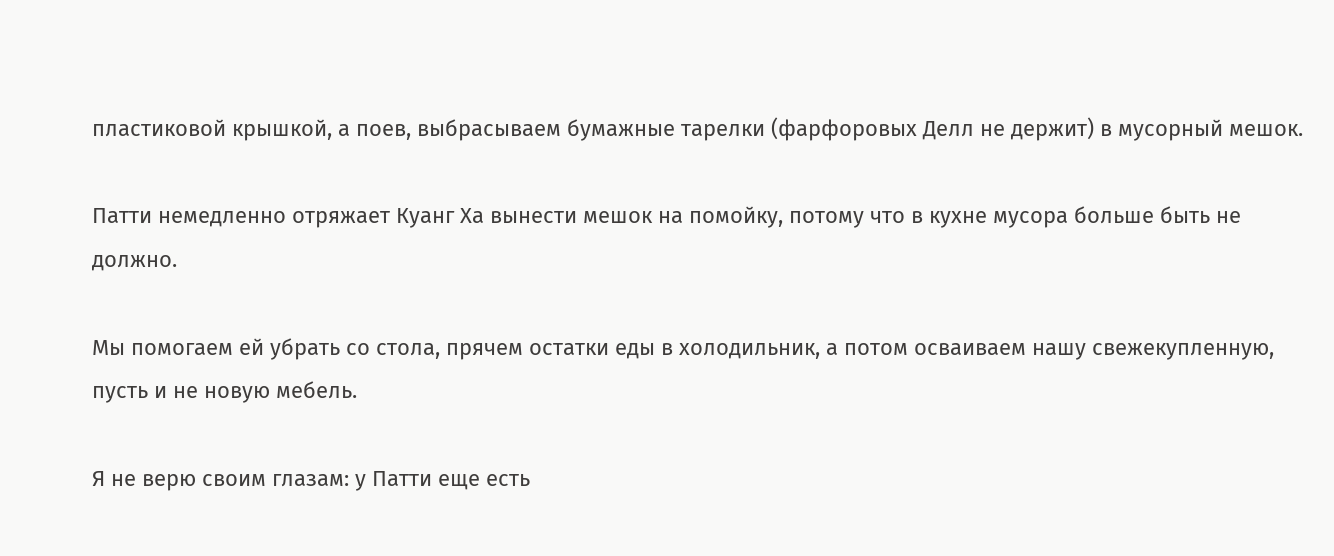пластиковой крышкой, а поев, выбрасываем бумажные тарелки (фарфоровых Делл не держит) в мусорный мешок.

Патти немедленно отряжает Куанг Ха вынести мешок на помойку, потому что в кухне мусора больше быть не должно.

Мы помогаем ей убрать со стола, прячем остатки еды в холодильник, а потом осваиваем нашу свежекупленную, пусть и не новую мебель.

Я не верю своим глазам: у Патти еще есть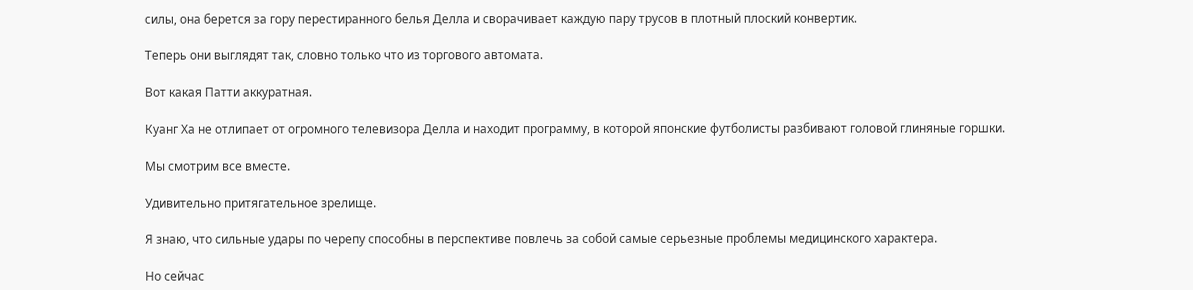силы, она берется за гору перестиранного белья Делла и сворачивает каждую пару трусов в плотный плоский конвертик.

Теперь они выглядят так, словно только что из торгового автомата.

Вот какая Патти аккуратная.

Куанг Ха не отлипает от огромного телевизора Делла и находит программу, в которой японские футболисты разбивают головой глиняные горшки.

Мы смотрим все вместе.

Удивительно притягательное зрелище.

Я знаю, что сильные удары по черепу способны в перспективе повлечь за собой самые серьезные проблемы медицинского характера.

Но сейчас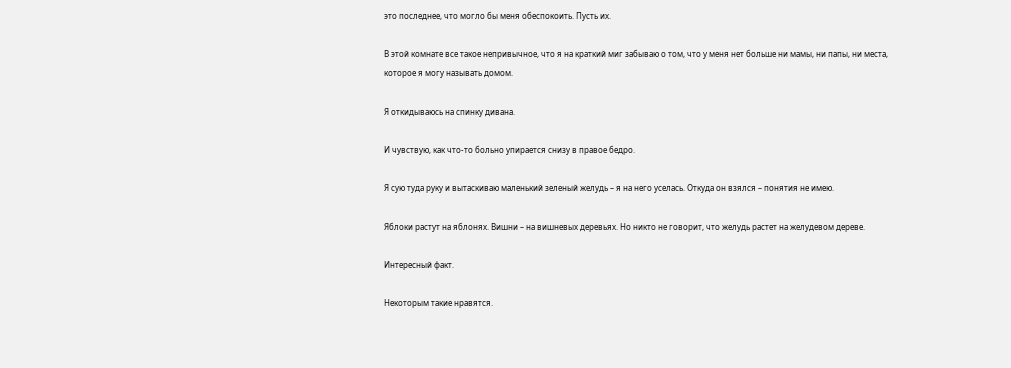это последнее, что могло бы меня обеспокоить. Пусть их.

В этой комнате все такое непривычное, что я на краткий миг забываю о том, что у меня нет больше ни мамы, ни папы, ни места, которое я могу называть домом.

Я откидываюсь на спинку дивана.

И чувствую, как что-то больно упирается снизу в правое бедро.

Я сую туда руку и вытаскиваю маленький зеленый желудь – я на него уселась. Откуда он взялся – понятия не имею.

Яблоки растут на яблонях. Вишни – на вишневых деревьях. Но никто не говорит, что желудь растет на желудевом дереве.

Интересный факт.

Некоторым такие нравятся.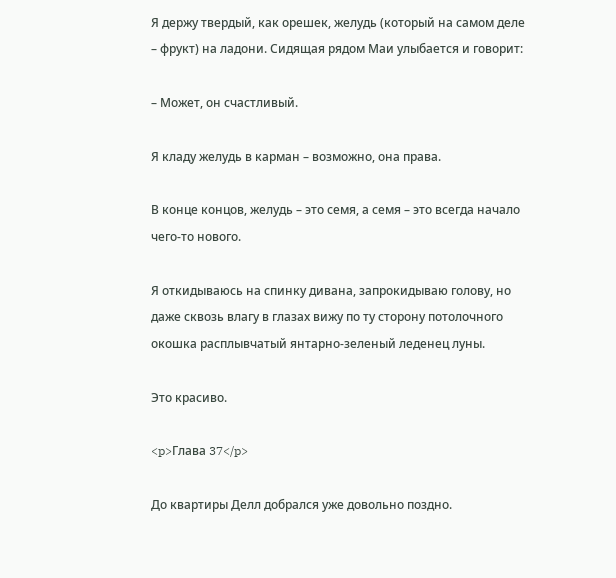Я держу твердый, как орешек, желудь (который на самом деле – фрукт) на ладони. Сидящая рядом Маи улыбается и говорит:

– Может, он счастливый.

Я кладу желудь в карман – возможно, она права.

В конце концов, желудь – это семя, а семя – это всегда начало чего-то нового.

Я откидываюсь на спинку дивана, запрокидываю голову, но даже сквозь влагу в глазах вижу по ту сторону потолочного окошка расплывчатый янтарно-зеленый леденец луны.

Это красиво.

<p>Глава 37</p>

До квартиры Делл добрался уже довольно поздно.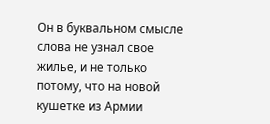Он в буквальном смысле слова не узнал свое жилье, и не только потому, что на новой кушетке из Армии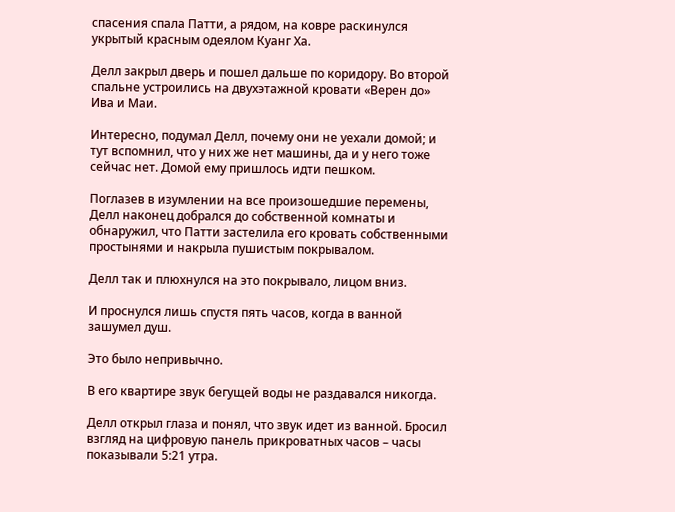спасения спала Патти, а рядом, на ковре раскинулся укрытый красным одеялом Куанг Ха.

Делл закрыл дверь и пошел дальше по коридору. Во второй спальне устроились на двухэтажной кровати «Верен до» Ива и Маи.

Интересно, подумал Делл, почему они не уехали домой; и тут вспомнил, что у них же нет машины, да и у него тоже сейчас нет. Домой ему пришлось идти пешком.

Поглазев в изумлении на все произошедшие перемены, Делл наконец добрался до собственной комнаты и обнаружил, что Патти застелила его кровать собственными простынями и накрыла пушистым покрывалом.

Делл так и плюхнулся на это покрывало, лицом вниз.

И проснулся лишь спустя пять часов, когда в ванной зашумел душ.

Это было непривычно.

В его квартире звук бегущей воды не раздавался никогда.

Делл открыл глаза и понял, что звук идет из ванной. Бросил взгляд на цифровую панель прикроватных часов – часы показывали 5:21 утра.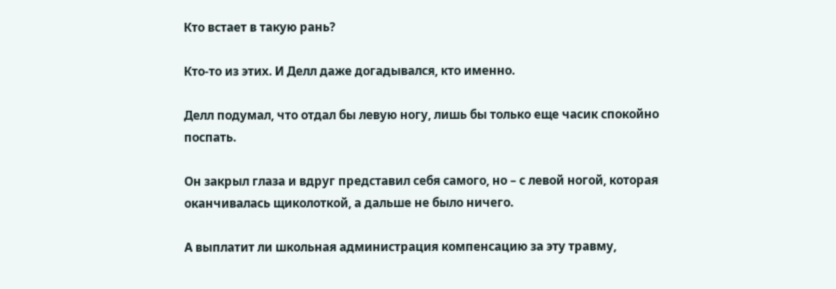Кто встает в такую рань?

Кто-то из этих. И Делл даже догадывался, кто именно.

Делл подумал, что отдал бы левую ногу, лишь бы только еще часик спокойно поспать.

Он закрыл глаза и вдруг представил себя самого, но – с левой ногой, которая оканчивалась щиколоткой, а дальше не было ничего.

А выплатит ли школьная администрация компенсацию за эту травму,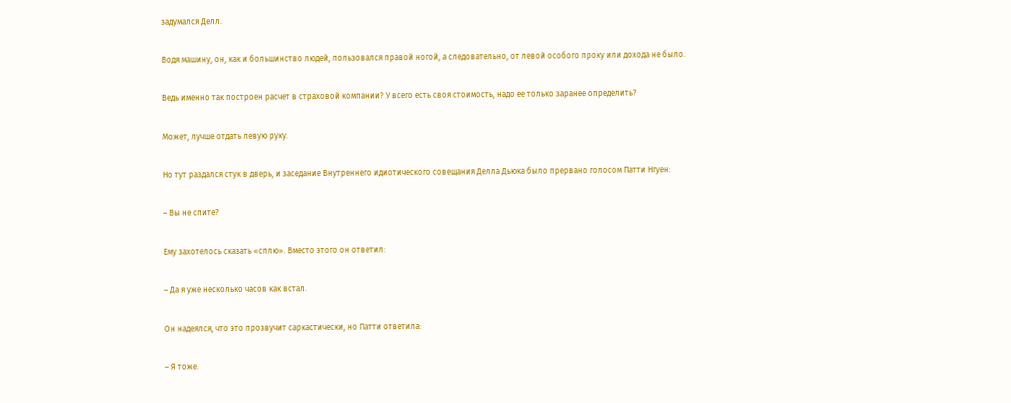задумался Делл.

Водя машину, он, как и большинство людей, пользовался правой ногой, а следовательно, от левой особого проку или дохода не было.

Ведь именно так построен расчет в страховой компании? У всего есть своя стоимость, надо ее только заранее определить?

Может, лучше отдать левую руку.

Но тут раздался стук в дверь, и заседание Внутреннего идиотического совещания Делла Дьюка было прервано голосом Патти Нгуен:

– Вы не спите?

Ему захотелось сказать «сплю». Вместо этого он ответил:

– Да я уже несколько часов как встал.

Он надеялся, что это прозвучит саркастически, но Патти ответила:

– Я тоже.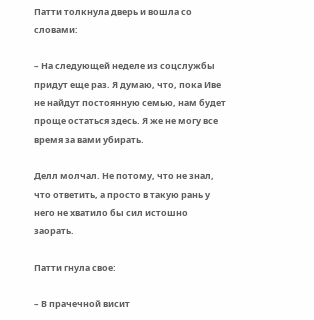Патти толкнула дверь и вошла со словами:

– На следующей неделе из соцслужбы придут еще раз. Я думаю, что, пока Иве не найдут постоянную семью, нам будет проще остаться здесь. Я же не могу все время за вами убирать.

Делл молчал. Не потому, что не знал, что ответить, а просто в такую рань у него не хватило бы сил истошно заорать.

Патти гнула свое:

– В прачечной висит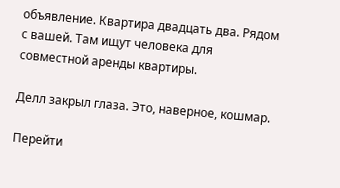объявление. Квартира двадцать два. Рядом с вашей. Там ищут человека для совместной аренды квартиры.

Делл закрыл глаза. Это, наверное, кошмар.

Перейти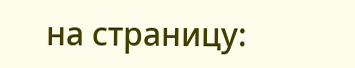на страницу: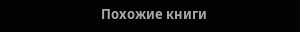Похожие книги